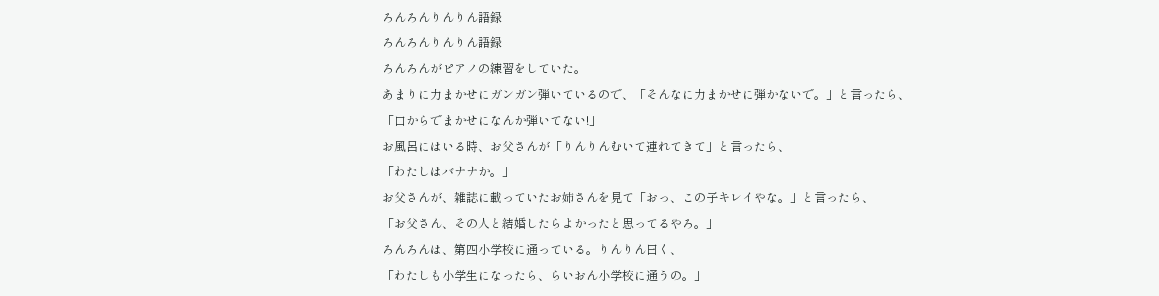ろんろんりんりん語録
ろんろんりんりん語録
ろんろんがピアノの練習をしていた。
あまりに力まかせにガンガン弾いているので、「そんなに力まかせに弾かないで。」と言ったら、
「口からでまかせになんか弾いてない!」
お風呂にはいる時、お父さんが「りんりんむいて連れてきて」と言ったら、
「わたしはバナナか。」
お父さんが、雑誌に載っていたお姉さんを見て「おっ、この子キレイやな。」と言ったら、
「お父さん、その人と結婚したらよかったと思ってるやろ。」
ろんろんは、第四小学校に通っている。りんりん曰く、
「わたしも小学生になったら、らいおん小学校に通うの。」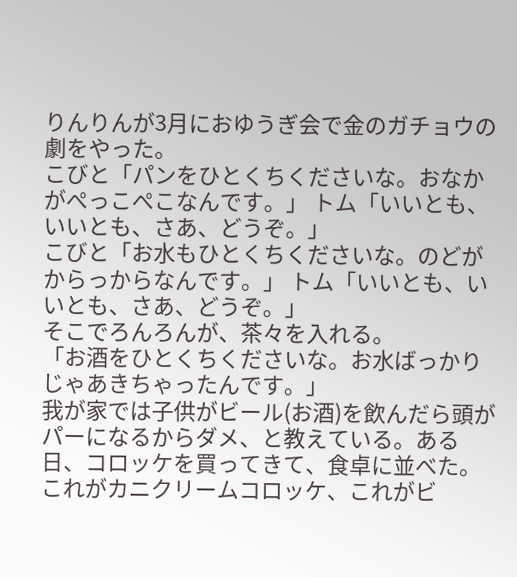りんりんが3月におゆうぎ会で金のガチョウの劇をやった。
こびと「パンをひとくちくださいな。おなかがぺっこぺこなんです。」 トム「いいとも、いいとも、さあ、どうぞ。」
こびと「お水もひとくちくださいな。のどがからっからなんです。」 トム「いいとも、いいとも、さあ、どうぞ。」
そこでろんろんが、茶々を入れる。
「お酒をひとくちくださいな。お水ばっかりじゃあきちゃったんです。」
我が家では子供がビール(お酒)を飲んだら頭がパーになるからダメ、と教えている。ある日、コロッケを買ってきて、食卓に並べた。
これがカニクリームコロッケ、これがビ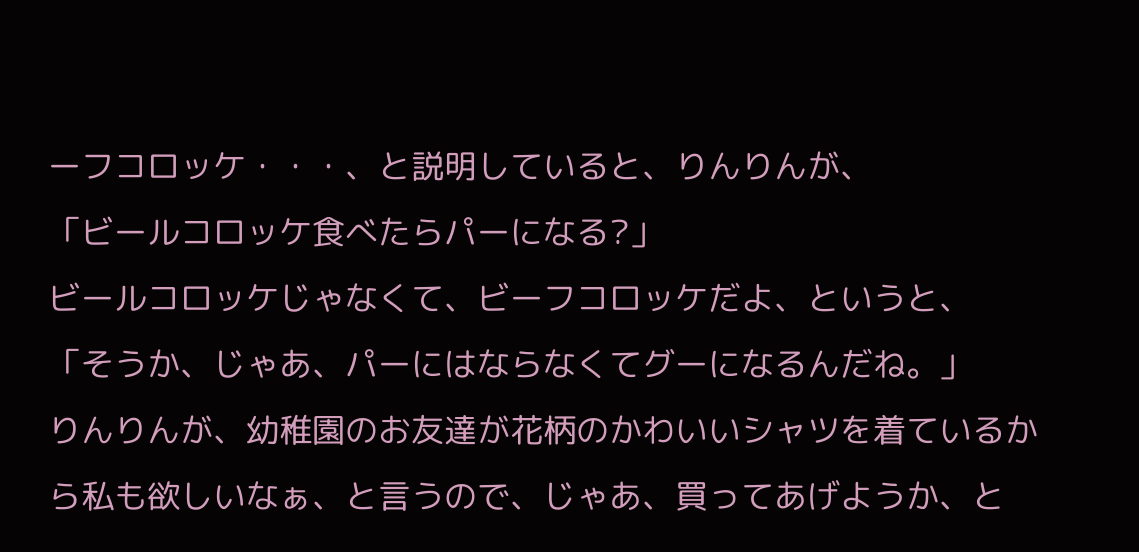ーフコロッケ・・・、と説明していると、りんりんが、
「ビールコロッケ食べたらパーになる?」
ビールコロッケじゃなくて、ビーフコロッケだよ、というと、
「そうか、じゃあ、パーにはならなくてグーになるんだね。」
りんりんが、幼稚園のお友達が花柄のかわいいシャツを着ているから私も欲しいなぁ、と言うので、じゃあ、買ってあげようか、と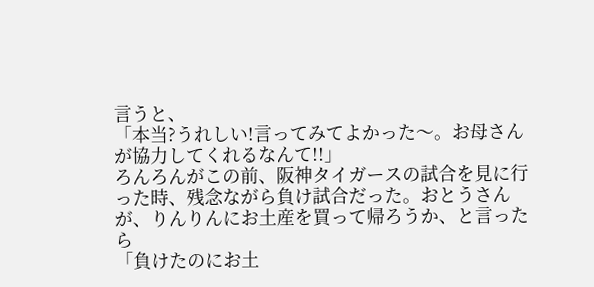言うと、
「本当?うれしい!言ってみてよかった〜。お母さんが協力してくれるなんて!!」
ろんろんがこの前、阪神タイガースの試合を見に行った時、残念ながら負け試合だった。おとうさんが、りんりんにお土産を買って帰ろうか、と言ったら
「負けたのにお土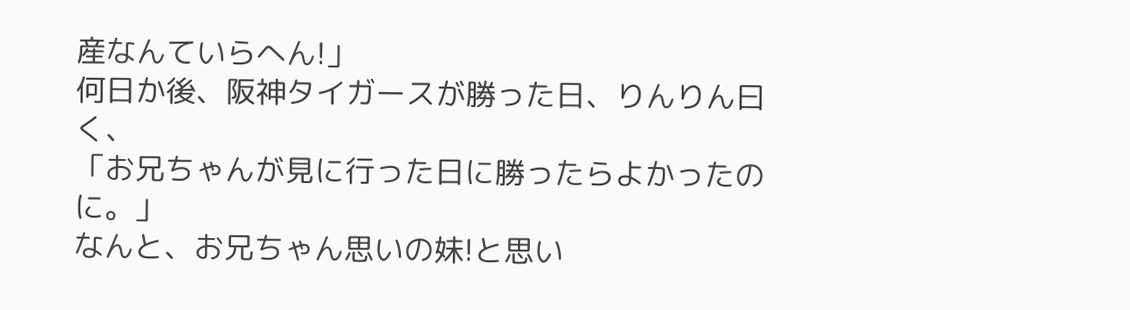産なんていらへん!」
何日か後、阪神タイガースが勝った日、りんりん曰く、
「お兄ちゃんが見に行った日に勝ったらよかったのに。」
なんと、お兄ちゃん思いの妹!と思い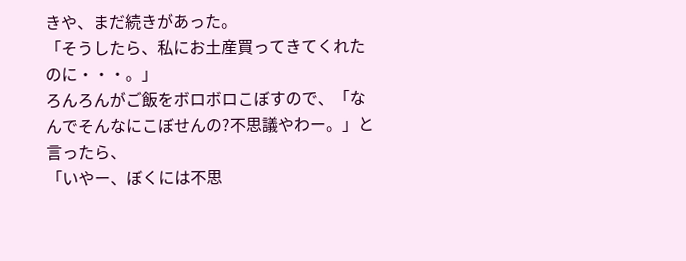きや、まだ続きがあった。
「そうしたら、私にお土産買ってきてくれたのに・・・。」
ろんろんがご飯をボロボロこぼすので、「なんでそんなにこぼせんの?不思議やわー。」と言ったら、
「いやー、ぼくには不思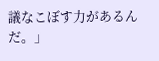議なこぼす力があるんだ。」